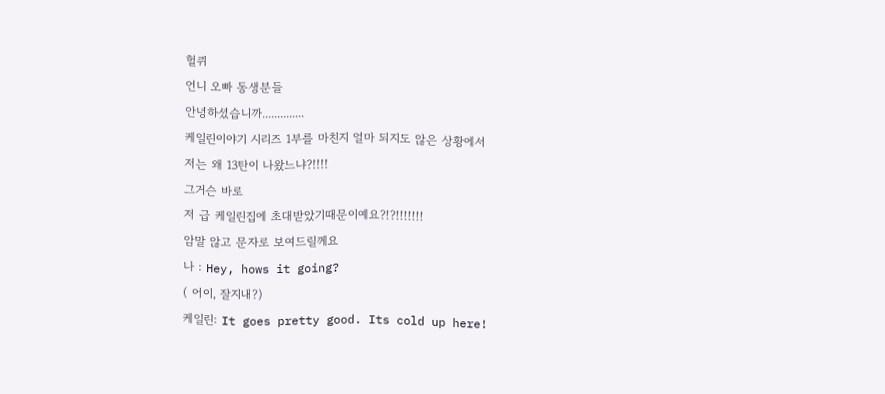헐퀴
언니 오빠 동생분들
안녕하셨습니까..............
케일린이야기 시리즈 1부를 마친지 얼마 되지도 않은 상황에서
저는 왜 13탄이 나왔느냐?!!!!
그거슨 바로
저 급 케일린집에 초대받았기때문이예요?!?!!!!!!!
암말 않고 문자로 보여드릴께요
나 : Hey, hows it going?
( 어이, 잘지내?)
케일린: It goes pretty good. Its cold up here!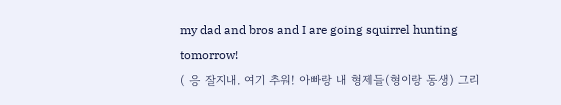my dad and bros and I are going squirrel hunting tomorrow!
( 응 잘지내. 여기 추워! 아빠랑 내 형제들(형이랑 동생) 그리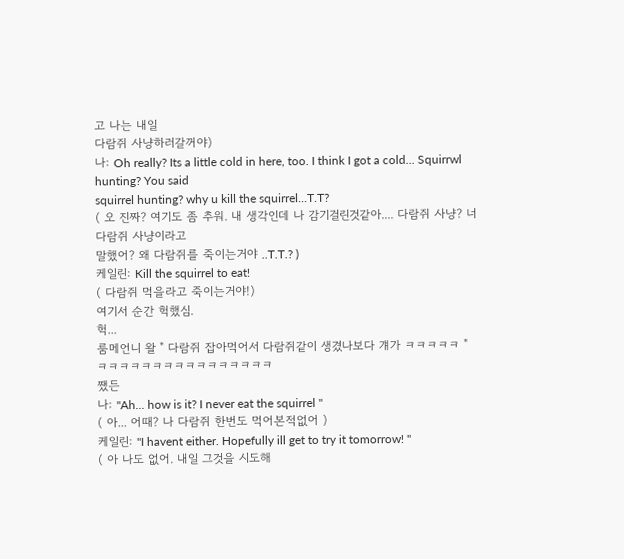고 나는 내일
다람쥐 사냥하러갈꺼야)
나: Oh really? Its a little cold in here, too. I think I got a cold... Squirrwl hunting? You said
squirrel hunting? why u kill the squirrel...T.T?
( 오 진짜? 여기도 좀 추워. 내 생각인데 나 감기걸린것같아.... 다람쥐 사냥? 너 다람쥐 사냥이라고
말했어? 왜 다람쥐를 죽이는거야 ..T.T.? )
케일린: Kill the squirrel to eat!
( 다람쥐 먹을라고 죽이는거야!)
여기서 순간 헉했심.
헉...
룸메언니 왈 " 다람쥐 잡아먹어서 다람쥐같이 생겼나보다 걔가 ㅋㅋㅋㅋㅋ "
ㅋㅋㅋㅋㅋㅋㅋㅋㅋㅋㅋㅋㅋㅋㅋㅋ
쨌든
나: "Ah... how is it? I never eat the squirrel "
( 아... 어때? 나 다람쥐 한번도 먹어본적없어 )
케일린: "I havent either. Hopefully ill get to try it tomorrow! "
( 아 나도 없어. 내일 그것을 시도해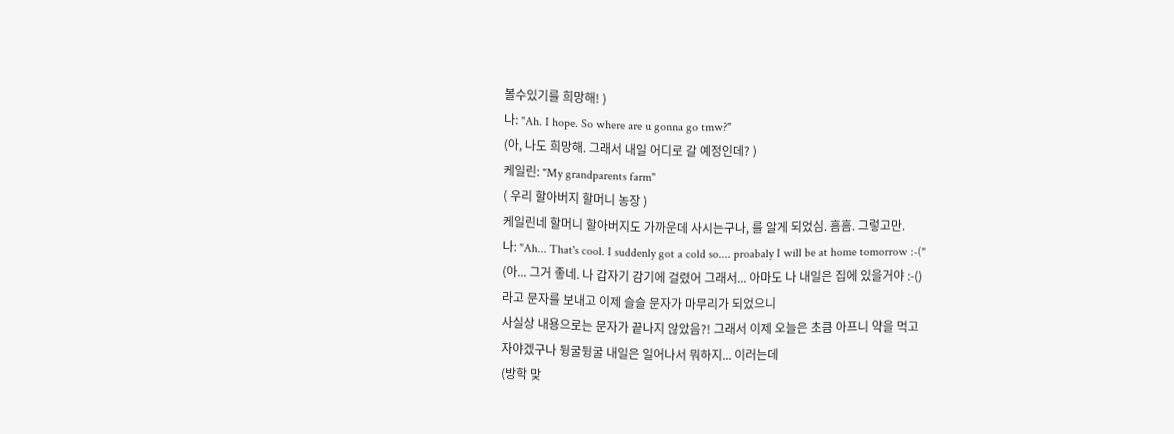볼수있기를 희망해! )
나: "Ah. I hope. So where are u gonna go tmw?"
(아, 나도 희망해. 그래서 내일 어디로 갈 예정인데? )
케일린: "My grandparents farm"
( 우리 할아버지 할머니 농장 )
케일린네 할머니 할아버지도 가까운데 사시는구나, 를 알게 되었심. 흠흠. 그렇고만.
나: "Ah... That's cool. I suddenly got a cold so.... proabaly I will be at home tomorrow :-("
(아... 그거 좋네. 나 갑자기 감기에 걸렸어 그래서... 아마도 나 내일은 집에 있을거야 :-()
라고 문자를 보내고 이제 슬슬 문자가 마무리가 되었으니
사실상 내용으로는 문자가 끝나지 않았음?! 그래서 이제 오늘은 초큼 아프니 약을 먹고
자야겠구나 뒹굴뒹굴 내일은 일어나서 뭐하지... 이러는데
(방학 맞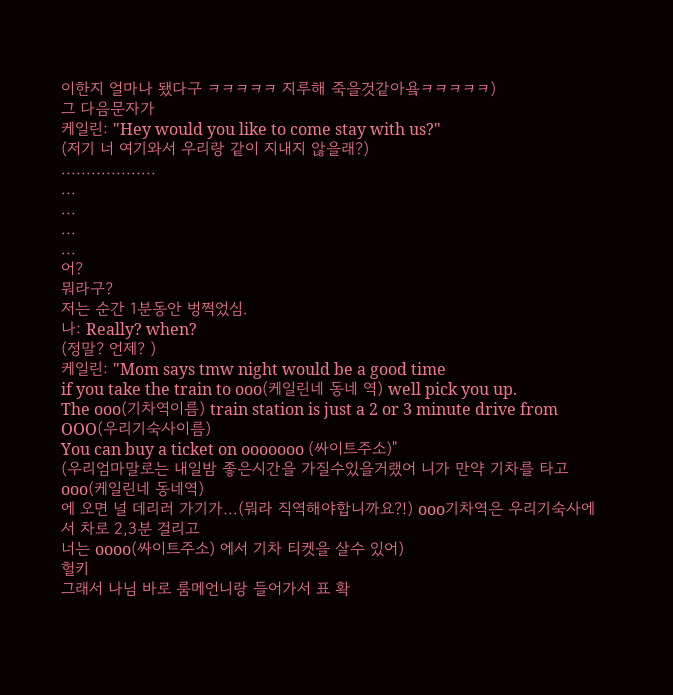이한지 얼마나 됐다구 ㅋㅋㅋㅋㅋ 지루해 죽을것같아욬ㅋㅋㅋㅋㅋ)
그 다음문자가
케일린: "Hey would you like to come stay with us?"
(저기 너 여기와서 우리랑 같이 지내지 않을래?)
...................
...
...
...
...
어?
뭐라구?
저는 순간 1분동안 벙쩍었심.
나: Really? when?
(정말? 언제? )
케일린: "Mom says tmw night would be a good time
if you take the train to ooo(케일린네 동네 역) well pick you up.
The ooo(기차역이름) train station is just a 2 or 3 minute drive from OOO(우리기숙사이름)
You can buy a ticket on ooooooo (싸이트주소)"
(우리엄마말로는 내일밤 좋은시간을 가질수있을거랬어 니가 만약 기차를 타고 ooo(케일린네 동네역)
에 오면 널 데리러 가기가...(뭐라 직역해야합니까요?!) ooo기차역은 우리기숙사에서 차로 2,3분 걸리고
너는 oooo(싸이트주소) 에서 기차 티켓을 살수 있어)
헐키
그래서 나님 바로 룸메언니랑 들어가서 표 확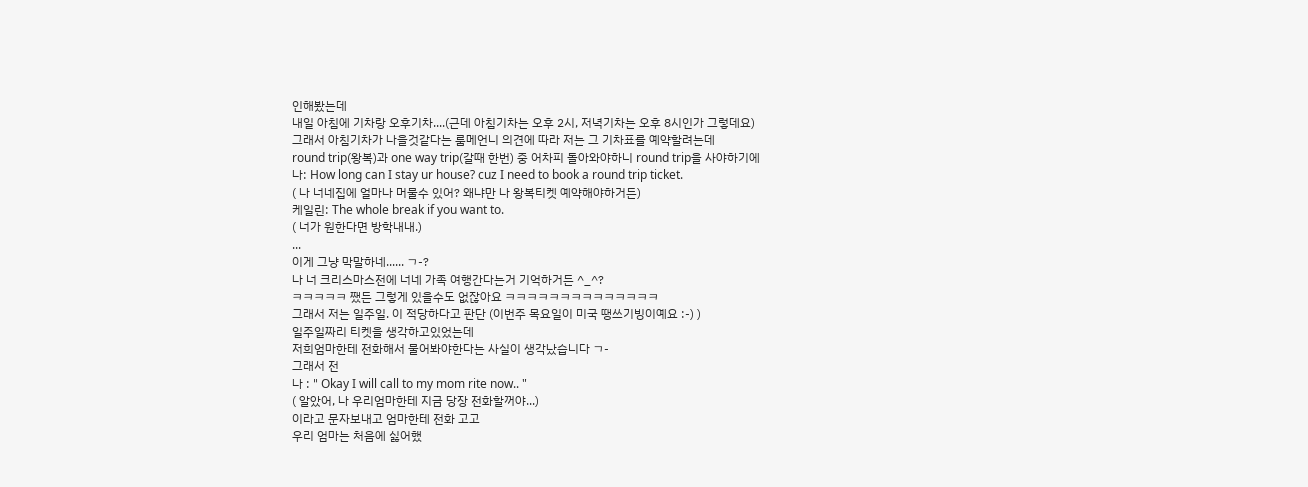인해봤는데
내일 아침에 기차랑 오후기차....(근데 아침기차는 오후 2시, 저녁기차는 오후 8시인가 그렇데요)
그래서 아침기차가 나을것같다는 룸메언니 의견에 따라 저는 그 기차표를 예약할려는데
round trip(왕복)과 one way trip(갈때 한번) 중 어차피 돌아와야하니 round trip을 사야하기에
나: How long can I stay ur house? cuz I need to book a round trip ticket.
( 나 너네집에 얼마나 머물수 있어? 왜냐만 나 왕복티켓 예약해야하거든)
케일린: The whole break if you want to.
( 너가 원한다면 방학내내.)
...
이게 그냥 막말하네...... ㄱ-?
나 너 크리스마스전에 너네 가족 여행간다는거 기억하거든 ^_^?
ㅋㅋㅋㅋㅋ 쨌든 그렇게 있을수도 없잖아요 ㅋㅋㅋㅋㅋㅋㅋㅋㅋㅋㅋㅋㅋㅋ
그래서 저는 일주일. 이 적당하다고 판단 (이번주 목요일이 미국 땡쓰기빙이예요 :-) )
일주일짜리 티켓을 생각하고있었는데
저희엄마한테 전화해서 물어봐야한다는 사실이 생각났습니다 ㄱ-
그래서 전
나 : " Okay I will call to my mom rite now.. "
( 알았어, 나 우리엄마한테 지금 당장 전화할꺼야...)
이라고 문자보내고 엄마한테 전화 고고
우리 엄마는 처음에 싫어했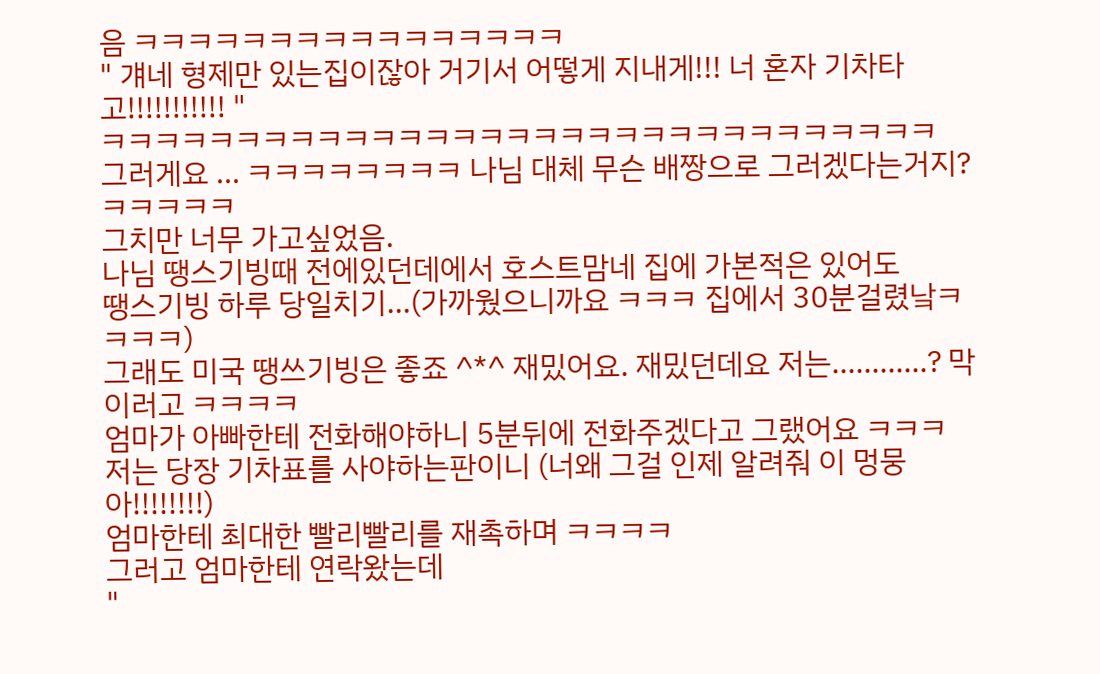음 ㅋㅋㅋㅋㅋㅋㅋㅋㅋㅋㅋㅋㅋㅋㅋㅋ
" 걔네 형제만 있는집이잖아 거기서 어떻게 지내게!!! 너 혼자 기차타고!!!!!!!!!!! "
ㅋㅋㅋㅋㅋㅋㅋㅋㅋㅋㅋㅋㅋㅋㅋㅋㅋㅋㅋㅋㅋㅋㅋㅋㅋㅋㅋㅋㅋㅋㅋ
그러게요 ... ㅋㅋㅋㅋㅋㅋㅋㅋ 나님 대체 무슨 배짱으로 그러겠다는거지? ㅋㅋㅋㅋㅋ
그치만 너무 가고싶었음.
나님 땡스기빙때 전에있던데에서 호스트맘네 집에 가본적은 있어도
땡스기빙 하루 당일치기...(가까웠으니까요 ㅋㅋㅋ 집에서 30분걸렸낰ㅋㅋㅋㅋ)
그래도 미국 땡쓰기빙은 좋죠 ^*^ 재밌어요. 재밌던데요 저는............? 막 이러고 ㅋㅋㅋㅋ
엄마가 아빠한테 전화해야하니 5분뒤에 전화주겠다고 그랬어요 ㅋㅋㅋ
저는 당장 기차표를 사야하는판이니 (너왜 그걸 인제 알려줘 이 멍뭉아!!!!!!!!)
엄마한테 최대한 빨리빨리를 재촉하며 ㅋㅋㅋㅋ
그러고 엄마한테 연락왔는데
"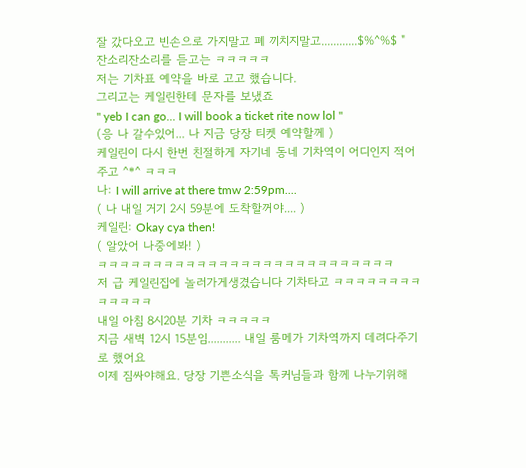잘 갔다오고 빈손으로 가지말고 폐 끼치지말고............$%^%$ "
잔소리잔소리를 듣고는 ㅋㅋㅋㅋㅋ
저는 기차표 예약을 바로 고고 했습니다.
그리고는 케일린한테 문자를 보냈죠
" yeb I can go... I will book a ticket rite now lol "
(응 나 갈수있어... 나 지금 당장 티켓 예약할께 )
케일린이 다시 한번 친절하게 자기네 동네 기차역이 어디인지 적어주고 ^*^ ㅋㅋㅋ
나: I will arrive at there tmw 2:59pm....
( 나 내일 거기 2시 59분에 도착할꺼야.... )
케일린: Okay cya then!
( 알았어 나중에봐! )
ㅋㅋㅋㅋㅋㅋㅋㅋㅋㅋㅋㅋㅋㅋㅋㅋㅋㅋㅋㅋㅋㅋㅋㅋㅋㅋㅋ
저 급 케일린집에 놀러가게생겼습니다 기차타고 ㅋㅋㅋㅋㅋㅋㅋㅋㅋㅋㅋㅋㅋ
내일 아침 8시20분 기차 ㅋㅋㅋㅋㅋ
지금 새벽 12시 15분임........... 내일 룸메가 기차역까지 데려다주기로 했어요
이제 짐싸야해요. 당장 기쁜소식을 톡커님들과 함께 나누기위해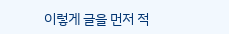이렇게 글을 먼저 적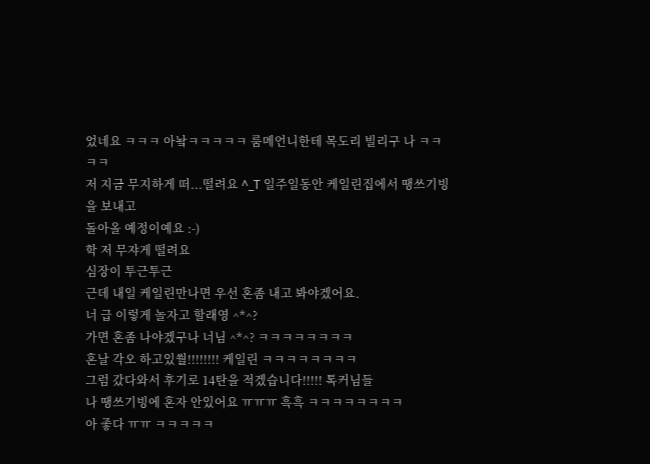었네요 ㅋㅋㅋ 아놬ㅋㅋㅋㅋㅋ 룸메언니한테 목도리 빌리구 나 ㅋㅋㅋㅋ
저 지금 무지하게 떠...떨려요 ^_T 일주일동안 케일린집에서 땡쓰기빙을 보내고
돌아올 예정이예요 :-)
학 저 무쟈게 떨려요
심장이 투근투근
근데 내일 케일린만나면 우선 혼좀 내고 봐야겠어요.
너 급 이렇게 놀자고 할래영 ^*^?
가면 혼좀 나야겠구나 너님 ^*^? ㅋㅋㅋㅋㅋㅋㅋㅋ
혼날 각오 하고있쒈!!!!!!!! 케일린 ㅋㅋㅋㅋㅋㅋㅋㅋ
그럼 갔다와서 후기로 14탄을 적겠습니다!!!!! 톡커님들
나 땡쓰기빙에 혼자 안있어요 ㅠㅠㅠ 흑흑 ㅋㅋㅋㅋㅋㅋㅋㅋ
아 좋다 ㅠㅠ ㅋㅋㅋㅋㅋ